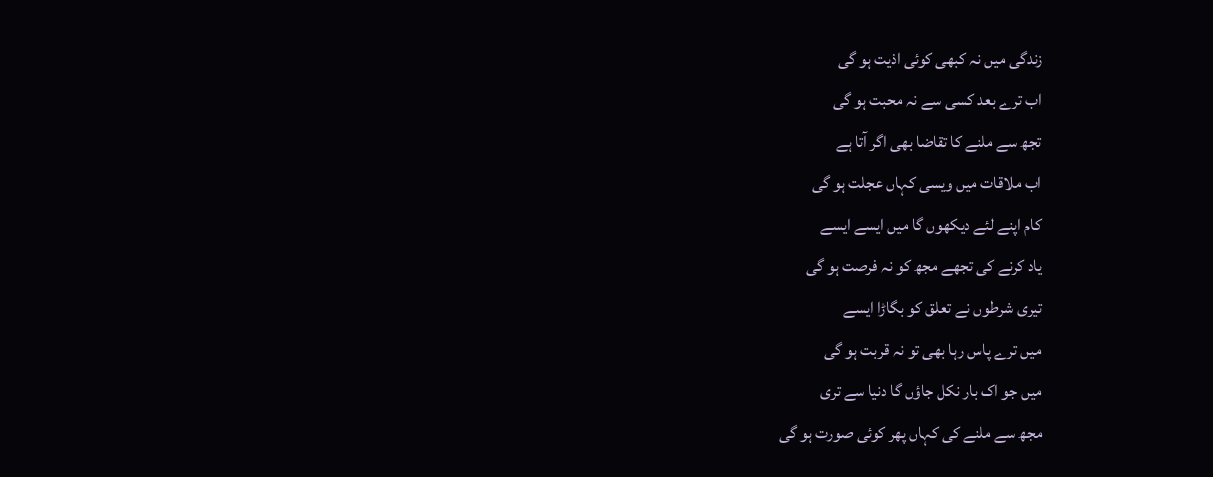زندگی میں نہ کبھی کوئی اذیت ہو گی
اب ترے بعد کسی سے نہ محبت ہو گی
تجھ سے ملنے کا تقاضا بھی اگر آتا ہے
اب ملاقات میں ویسی کہاں عجلت ہو گی
کام اپنے لئے دیکھوں گا میں ایسے ایسے
یاد کرنے کی تجھے مجھ کو نہ فرصت ہو گی
تیری شرطوں نے تعلق کو بگاڑا ایسے
میں ترے پاس رہا بھی تو نہ قربت ہو گی
میں جو اک بار نکل جاؤں گا دنیا سے تری
مجھ سے ملنے کی کہاں پھر کوئی صورت ہو گی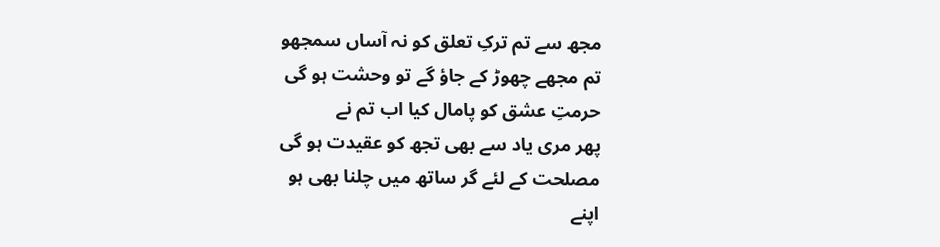مجھ سے تم ترکِ تعلق کو نہ آساں سمجھو
تم مجھے چھوڑ کے جاؤ گے تو وحشت ہو گی
حرمتِ عشق کو پامال کیا اب تم نے
پھر مری یاد سے بھی تجھ کو عقیدت ہو گی
مصلحت کے لئے گر ساتھ میں چلنا بھی ہو
اپنے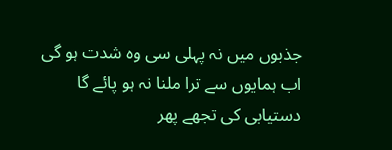جذبوں میں نہ پہلی سی وہ شدت ہو گی
اب ہمایوں سے ترا ملنا نہ ہو پائے گا
دستیابی کی تجھے پھر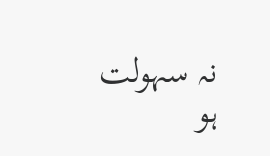نہ سہولت ہو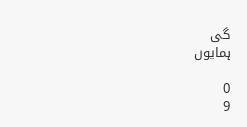گی
ہمایوں

0
9